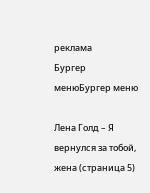реклама
Бургер менюБургер меню

Лена Голд – Я вернулся за тобой, жена (страница 5)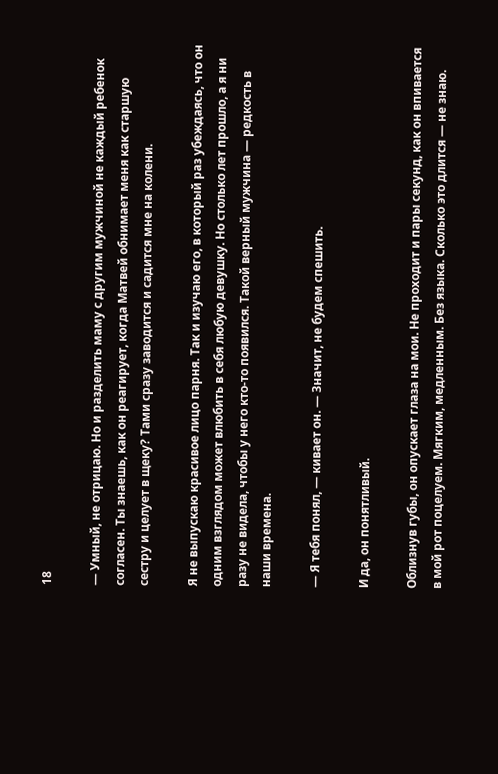18

— Умный, не отрицаю. Но и разделить маму с другим мужчиной не каждый ребенок согласен. Ты знаешь, как он реагирует, когда Матвей обнимает меня как старшую сестру и целует в щеку? Тами сразу заводится и садится мне на колени.

Я не выпускаю красивое лицо парня. Так и изучаю его, в который раз убеждаясь, что он одним взглядом может влюбить в себя любую девушку. Но столько лет прошло, а я ни разу не видела, чтобы у него кто-то появился. Такой верный мужчина — редкость в наши времена.

— Я тебя понял, — кивает он. — Значит, не будем спешить.

И да, он понятливый.

Облизнув губы, он опускает глаза на мои. Не проходит и пары секунд, как он впивается в мой рот поцелуем. Мягким, медленным. Без языка. Сколько это длится — не знаю.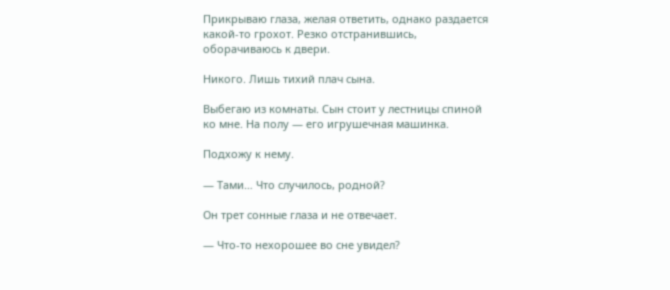Прикрываю глаза, желая ответить, однако раздается какой-то грохот. Резко отстранившись, оборачиваюсь к двери.

Никого. Лишь тихий плач сына.

Выбегаю из комнаты. Сын стоит у лестницы спиной ко мне. На полу — его игрушечная машинка.

Подхожу к нему.

— Тами… Что случилось, родной?

Он трет сонные глаза и не отвечает.

— Что-то нехорошее во сне увидел?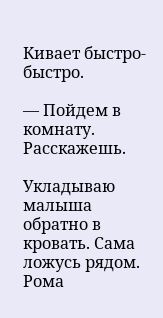Кивает быстро-быстро.

— Пойдем в комнату. Расскажешь.

Укладываю малыша обратно в кровать. Сама ложусь рядом. Рома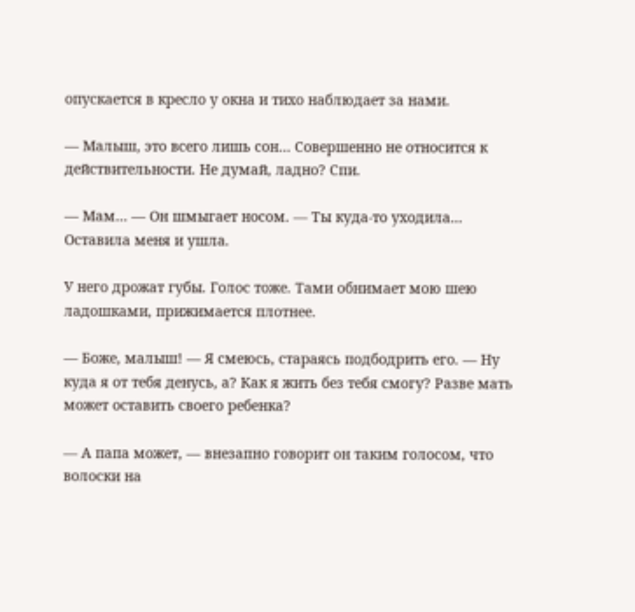опускается в кресло у окна и тихо наблюдает за нами.

— Малыш, это всего лишь сон… Совершенно не относится к действительности. Не думай, ладно? Спи.

— Мам… — Он шмыгает носом. — Ты куда-то уходила… Оставила меня и ушла.

У него дрожат губы. Голос тоже. Тами обнимает мою шею ладошками, прижимается плотнее.

— Боже, малыш! — Я смеюсь, стараясь подбодрить его. — Ну куда я от тебя денусь, а? Как я жить без тебя смогу? Разве мать может оставить своего ребенка?

— А папа может, — внезапно говорит он таким голосом, что волоски на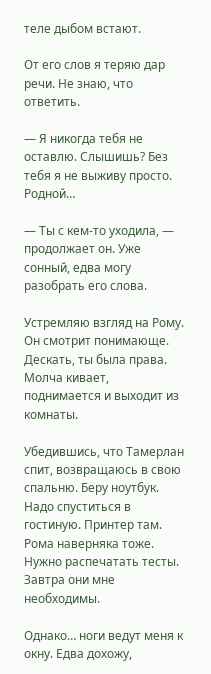теле дыбом встают.

От его слов я теряю дар речи. Не знаю, что ответить.

— Я никогда тебя не оставлю. Слышишь? Без тебя я не выживу просто. Родной…

— Ты с кем-то уходила, — продолжает он. Уже сонный, едва могу разобрать его слова.

Устремляю взгляд на Рому. Он смотрит понимающе. Дескать, ты была права. Молча кивает, поднимается и выходит из комнаты.

Убедившись, что Тамерлан спит, возвращаюсь в свою спальню. Беру ноутбук. Надо спуститься в гостиную. Принтер там. Рома наверняка тоже. Нужно распечатать тесты. Завтра они мне необходимы.

Однако… ноги ведут меня к окну. Едва дохожу,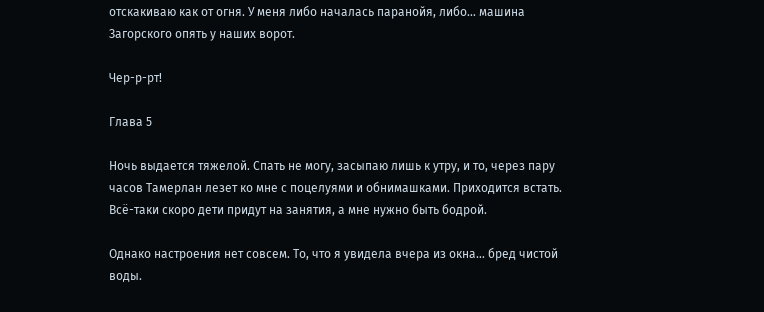отскакиваю как от огня. У меня либо началась паранойя, либо… машина Загорского опять у наших ворот.

Чер-р-рт!

Глава 5

Ночь выдается тяжелой. Спать не могу, засыпаю лишь к утру, и то, через пару часов Тамерлан лезет ко мне с поцелуями и обнимашками. Приходится встать. Всё-таки скоро дети придут на занятия, а мне нужно быть бодрой.

Однако настроения нет совсем. То, что я увидела вчера из окна… бред чистой воды.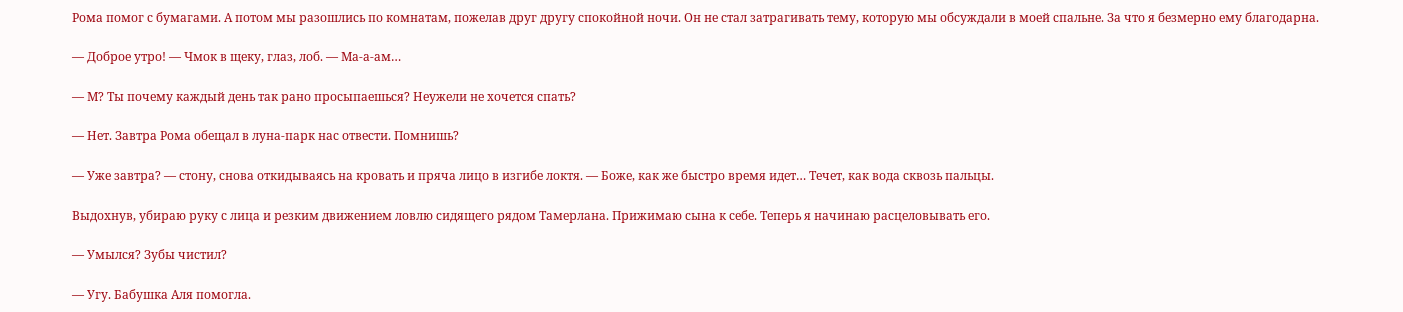Рома помог с бумагами. А потом мы разошлись по комнатам, пожелав друг другу спокойной ночи. Он не стал затрагивать тему, которую мы обсуждали в моей спальне. За что я безмерно ему благодарна.

— Доброе утро! — Чмок в щеку, глаз, лоб. — Ма-а-ам…

— М? Ты почему каждый день так рано просыпаешься? Неужели не хочется спать?

— Нет. Завтра Рома обещал в луна-парк нас отвести. Помнишь?

— Уже завтра? — стону, снова откидываясь на кровать и пряча лицо в изгибе локтя. — Боже, как же быстро время идет… Течет, как вода сквозь пальцы.

Выдохнув, убираю руку с лица и резким движением ловлю сидящего рядом Тамерлана. Прижимаю сына к себе. Теперь я начинаю расцеловывать его.

— Умылся? Зубы чистил?

— Угу. Бабушка Аля помогла.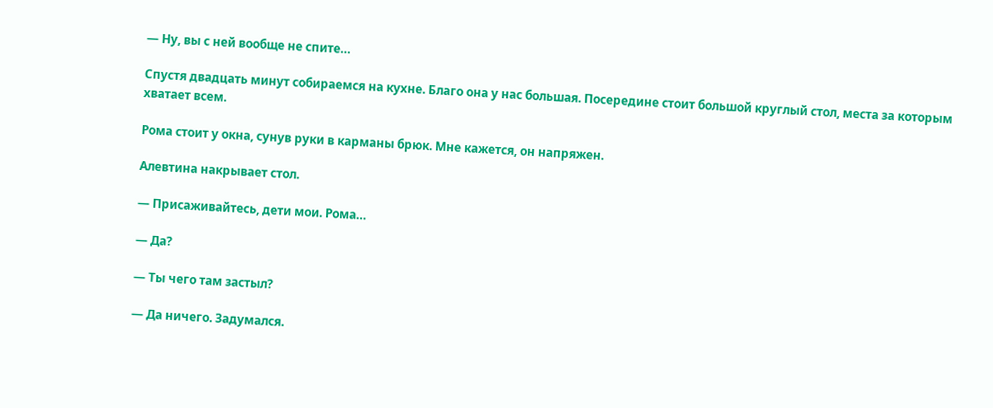— Ну, вы с ней вообще не спите…

Спустя двадцать минут собираемся на кухне. Благо она у нас большая. Посередине стоит большой круглый стол, места за которым хватает всем.

Рома стоит у окна, сунув руки в карманы брюк. Мне кажется, он напряжен.

Алевтина накрывает стол.

— Присаживайтесь, дети мои. Рома…

— Да?

— Ты чего там застыл?

— Да ничего. Задумался.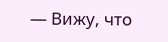— Вижу, что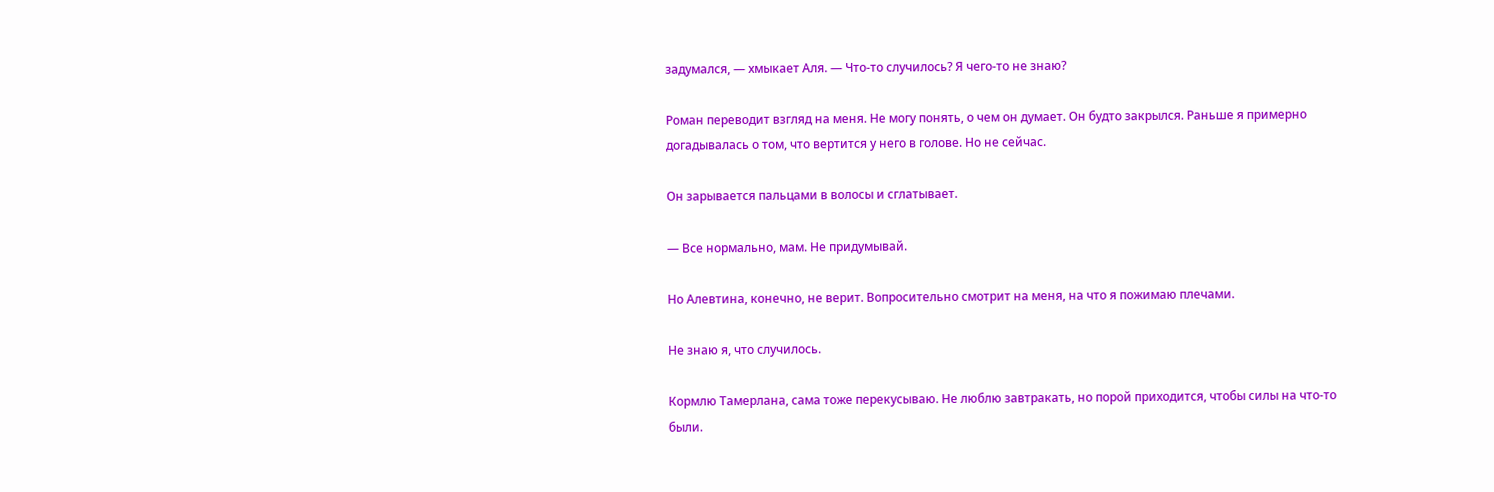задумался, — хмыкает Аля. — Что-то случилось? Я чего-то не знаю?

Роман переводит взгляд на меня. Не могу понять, о чем он думает. Он будто закрылся. Раньше я примерно догадывалась о том, что вертится у него в голове. Но не сейчас.

Он зарывается пальцами в волосы и сглатывает.

— Все нормально, мам. Не придумывай.

Но Алевтина, конечно, не верит. Вопросительно смотрит на меня, на что я пожимаю плечами.

Не знаю я, что случилось.

Кормлю Тамерлана, сама тоже перекусываю. Не люблю завтракать, но порой приходится, чтобы силы на что-то были.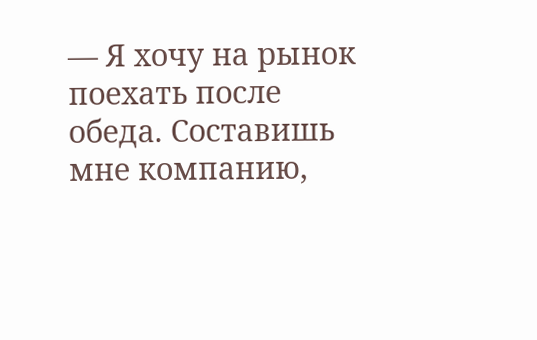— Я хочу на рынок поехать после обеда. Составишь мне компанию,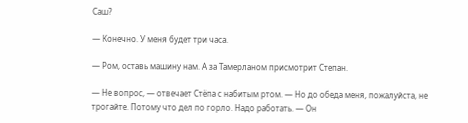Саш?

— Конечно. У меня будет три часа.

— Ром, оставь машину нам. А за Тамерланом присмотрит Степан.

— Не вопрос, — отвечает Стёпа с набитым ртом. — Но до обеда меня, пожалуйста, не трогайте. Потому что дел по горло. Надо работать. — Он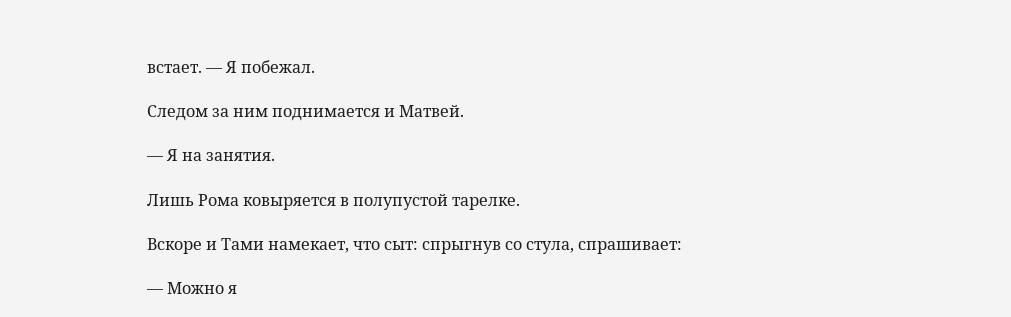встает. — Я побежал.

Следом за ним поднимается и Матвей.

— Я на занятия.

Лишь Рома ковыряется в полупустой тарелке.

Вскоре и Тами намекает, что сыт: спрыгнув со стула, спрашивает:

— Можно я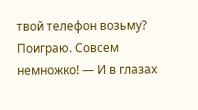твой телефон возьму? Поиграю. Совсем немножко! — И в глазах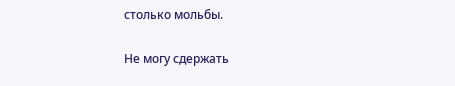столько мольбы.

Не могу сдержать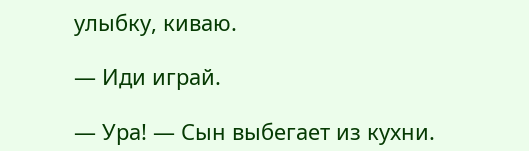улыбку, киваю.

— Иди играй.

— Ура! — Сын выбегает из кухни.